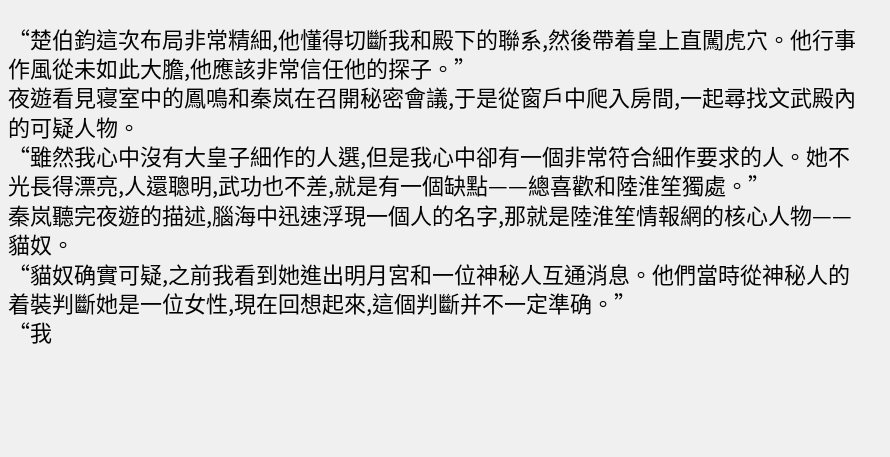“楚伯鈞這次布局非常精細,他懂得切斷我和殿下的聯系,然後帶着皇上直闖虎穴。他行事作風從未如此大膽,他應該非常信任他的探子。”
夜遊看見寝室中的鳳鳴和秦岚在召開秘密會議,于是從窗戶中爬入房間,一起尋找文武殿內的可疑人物。
“雖然我心中沒有大皇子細作的人選,但是我心中卻有一個非常符合細作要求的人。她不光長得漂亮,人還聰明,武功也不差,就是有一個缺點——總喜歡和陸淮笙獨處。”
秦岚聽完夜遊的描述,腦海中迅速浮現一個人的名字,那就是陸淮笙情報網的核心人物——貓奴。
“貓奴确實可疑,之前我看到她進出明月宮和一位神秘人互通消息。他們當時從神秘人的着裝判斷她是一位女性,現在回想起來,這個判斷并不一定準确。”
“我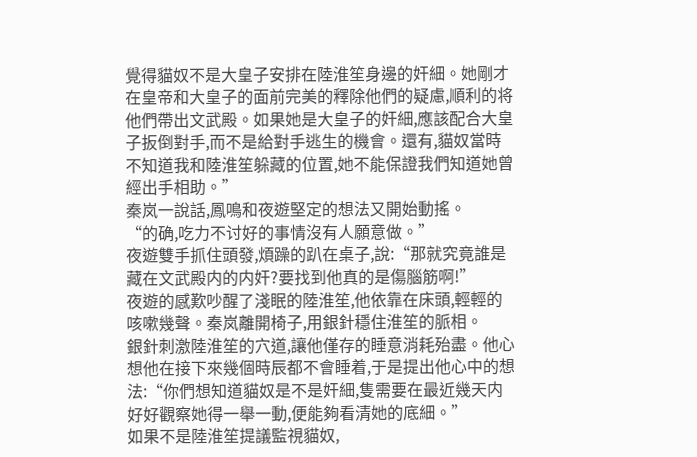覺得貓奴不是大皇子安排在陸淮笙身邊的奸細。她剛才在皇帝和大皇子的面前完美的釋除他們的疑慮,順利的将他們帶出文武殿。如果她是大皇子的奸細,應該配合大皇子扳倒對手,而不是給對手逃生的機會。還有,貓奴當時不知道我和陸淮笙躲藏的位置,她不能保證我們知道她曾經出手相助。”
秦岚一說話,鳳鳴和夜遊堅定的想法又開始動搖。
“的确,吃力不讨好的事情沒有人願意做。”
夜遊雙手抓住頭發,煩躁的趴在桌子,說:“那就究竟誰是藏在文武殿内的内奸?要找到他真的是傷腦筋啊!”
夜遊的感歎吵醒了淺眠的陸淮笙,他依靠在床頭,輕輕的咳嗽幾聲。秦岚離開椅子,用銀針穩住淮笙的脈相。
銀針刺激陸淮笙的穴道,讓他僅存的睡意消耗殆盡。他心想他在接下來幾個時辰都不會睡着,于是提出他心中的想法:“你們想知道貓奴是不是奸細,隻需要在最近幾天内好好觀察她得一舉一動,便能夠看清她的底細。”
如果不是陸淮笙提議監視貓奴,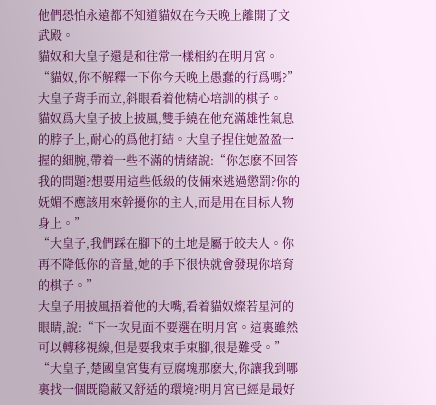他們恐怕永遠都不知道貓奴在今天晚上離開了文武殿。
貓奴和大皇子還是和往常一樣相約在明月宮。
“貓奴,你不解釋一下你今天晚上愚蠢的行爲嗎?”大皇子背手而立,斜眼看着他精心培訓的棋子。
貓奴爲大皇子披上披風,雙手繞在他充滿雄性氣息的脖子上,耐心的爲他打結。大皇子捏住她盈盈一握的細腕,帶着一些不滿的情緒說:“你怎麽不回答我的問題?想要用這些低級的伎倆來逃過懲罰?你的妩媚不應該用來幹擾你的主人,而是用在目标人物身上。”
“大皇子,我們踩在腳下的土地是屬于皎夫人。你再不降低你的音量,她的手下很快就會發現你培育的棋子。”
大皇子用披風捂着他的大嘴,看着貓奴燦若星河的眼睛,說:“下一次見面不要選在明月宮。這裏雖然可以轉移視線,但是要我束手束腳,很是難受。”
“大皇子,楚國皇宮隻有豆腐塊那麽大,你讓我到哪裏找一個既隐蔽又舒适的環境?明月宮已經是最好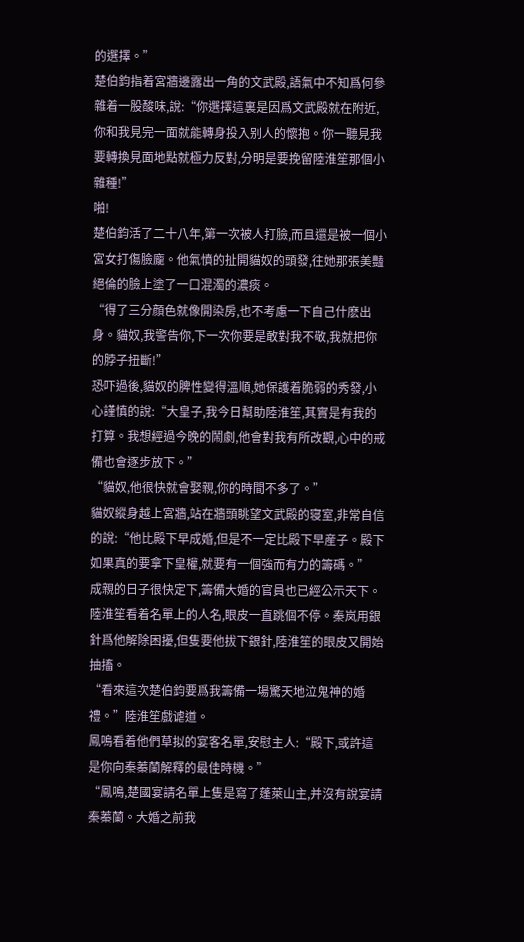的選擇。”
楚伯鈞指着宮牆邊露出一角的文武殿,語氣中不知爲何參雜着一股酸味,說:“你選擇這裏是因爲文武殿就在附近,你和我見完一面就能轉身投入别人的懷抱。你一聽見我要轉換見面地點就極力反對,分明是要挽留陸淮笙那個小雜種!”
啪!
楚伯鈞活了二十八年,第一次被人打臉,而且還是被一個小宮女打傷臉龐。他氣憤的扯開貓奴的頭發,往她那張美豔絕倫的臉上塗了一口混濁的濃痰。
“得了三分顔色就像開染房,也不考慮一下自己什麽出身。貓奴,我警告你,下一次你要是敢對我不敬,我就把你的脖子扭斷!”
恐吓過後,貓奴的脾性變得溫順,她保護着脆弱的秀發,小心謹慎的說:“大皇子,我今日幫助陸淮笙,其實是有我的打算。我想經過今晚的鬧劇,他會對我有所改觀,心中的戒備也會逐步放下。”
“貓奴,他很快就會娶親,你的時間不多了。”
貓奴縱身越上宮牆,站在牆頭眺望文武殿的寝室,非常自信的說:“他比殿下早成婚,但是不一定比殿下早産子。殿下如果真的要拿下皇權,就要有一個強而有力的籌碼。”
成親的日子很快定下,籌備大婚的官員也已經公示天下。陸淮笙看着名單上的人名,眼皮一直跳個不停。秦岚用銀針爲他解除困擾,但隻要他拔下銀針,陸淮笙的眼皮又開始抽搐。
“看來這次楚伯鈞要爲我籌備一場驚天地泣鬼神的婚禮。”陸淮笙戲谑道。
鳳鳴看着他們草拟的宴客名單,安慰主人:“殿下,或許這是你向秦蓁蘭解釋的最佳時機。”
“鳳鳴,楚國宴請名單上隻是寫了蓬萊山主,并沒有說宴請秦蓁蘭。大婚之前我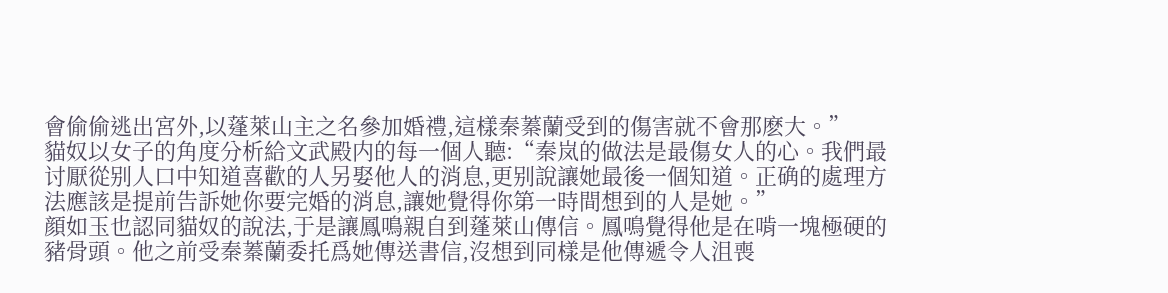會偷偷逃出宮外,以蓬萊山主之名參加婚禮,這樣秦蓁蘭受到的傷害就不會那麽大。”
貓奴以女子的角度分析給文武殿内的每一個人聽:“秦岚的做法是最傷女人的心。我們最讨厭從别人口中知道喜歡的人另娶他人的消息,更别說讓她最後一個知道。正确的處理方法應該是提前告訴她你要完婚的消息,讓她覺得你第一時間想到的人是她。”
顔如玉也認同貓奴的說法,于是讓鳳鳴親自到蓬萊山傳信。鳳鳴覺得他是在啃一塊極硬的豬骨頭。他之前受秦蓁蘭委托爲她傳送書信,沒想到同樣是他傳遞令人沮喪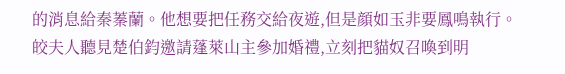的消息給秦蓁蘭。他想要把任務交給夜遊,但是顔如玉非要鳳鳴執行。
皎夫人聽見楚伯鈞邀請蓬萊山主參加婚禮,立刻把貓奴召喚到明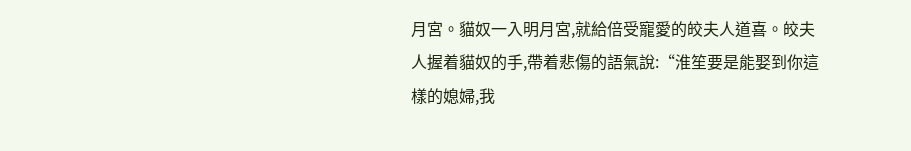月宮。貓奴一入明月宮,就給倍受寵愛的皎夫人道喜。皎夫人握着貓奴的手,帶着悲傷的語氣說:“淮笙要是能娶到你這樣的媳婦,我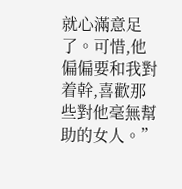就心滿意足了。可惜,他偏偏要和我對着幹,喜歡那些對他毫無幫助的女人。”